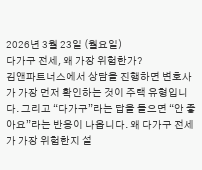2026년 3월 23일 (월요일)
다가구 전세, 왜 가장 위험한가?
김앤파트너스에서 상담을 진행하면 변호사가 가장 먼저 확인하는 것이 주택 유형입니다. 그리고 “다가구”라는 답을 들으면 “안 좋아요”라는 반응이 나옵니다. 왜 다가구 전세가 가장 위험한지 설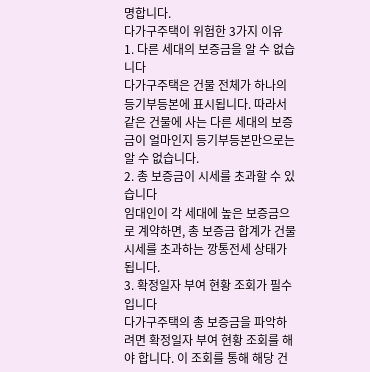명합니다.
다가구주택이 위험한 3가지 이유
1. 다른 세대의 보증금을 알 수 없습니다
다가구주택은 건물 전체가 하나의 등기부등본에 표시됩니다. 따라서 같은 건물에 사는 다른 세대의 보증금이 얼마인지 등기부등본만으로는 알 수 없습니다.
2. 총 보증금이 시세를 초과할 수 있습니다
임대인이 각 세대에 높은 보증금으로 계약하면, 총 보증금 합계가 건물 시세를 초과하는 깡통전세 상태가 됩니다.
3. 확정일자 부여 현황 조회가 필수입니다
다가구주택의 총 보증금을 파악하려면 확정일자 부여 현황 조회를 해야 합니다. 이 조회를 통해 해당 건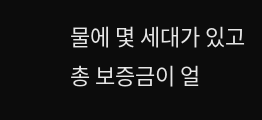물에 몇 세대가 있고 총 보증금이 얼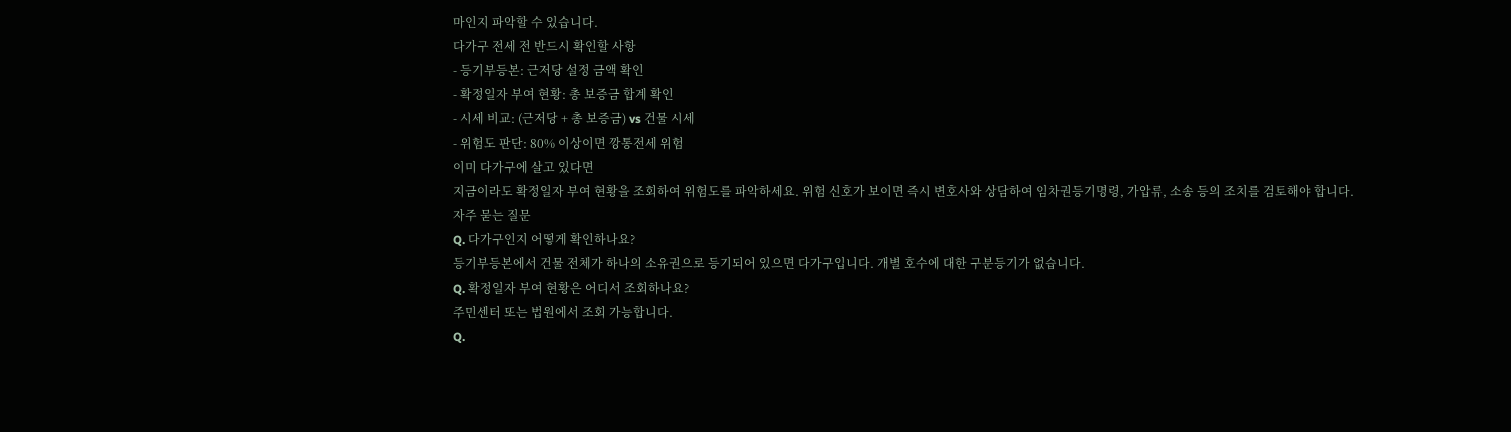마인지 파악할 수 있습니다.
다가구 전세 전 반드시 확인할 사항
- 등기부등본: 근저당 설정 금액 확인
- 확정일자 부여 현황: 총 보증금 합계 확인
- 시세 비교: (근저당 + 총 보증금) vs 건물 시세
- 위험도 판단: 80% 이상이면 깡통전세 위험
이미 다가구에 살고 있다면
지금이라도 확정일자 부여 현황을 조회하여 위험도를 파악하세요. 위험 신호가 보이면 즉시 변호사와 상담하여 임차권등기명령, 가압류, 소송 등의 조치를 검토해야 합니다.
자주 묻는 질문
Q. 다가구인지 어떻게 확인하나요?
등기부등본에서 건물 전체가 하나의 소유권으로 등기되어 있으면 다가구입니다. 개별 호수에 대한 구분등기가 없습니다.
Q. 확정일자 부여 현황은 어디서 조회하나요?
주민센터 또는 법원에서 조회 가능합니다.
Q.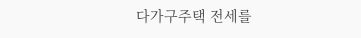다가구주택 전세를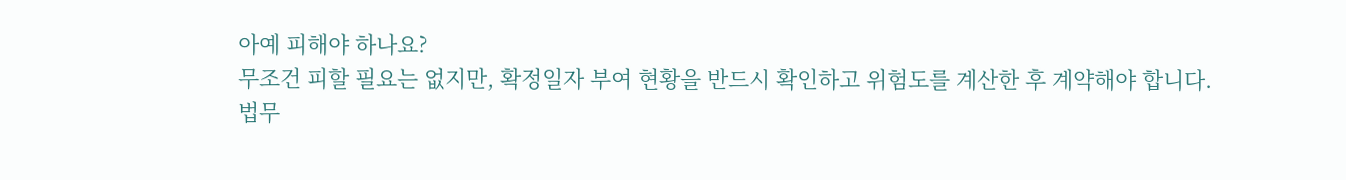아예 피해야 하나요?
무조건 피할 필요는 없지만, 확정일자 부여 현황을 반드시 확인하고 위험도를 계산한 후 계약해야 합니다.
법무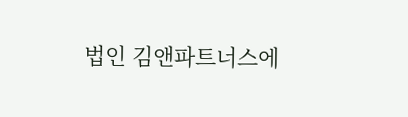법인 김앤파트너스에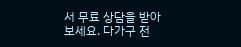서 무료 상담을 받아보세요. 다가구 전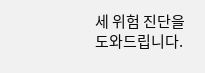세 위험 진단을 도와드립니다.